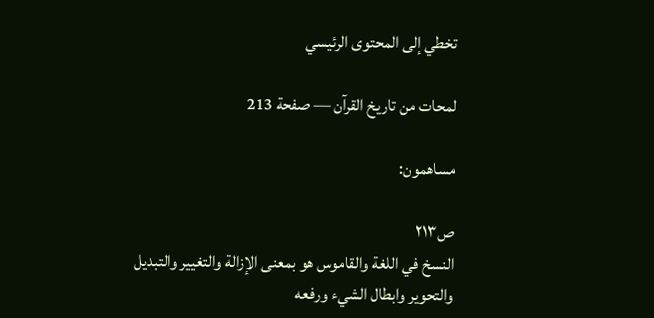تخطي إلى المحتوى الرئيسي

لمحات من تاريخ القرآن — صفحة 213

مساهمون:

ص٢١٣
النسخ في اللغة والقاموس هو بمعنى الإزالة والتغيير والتبديل والتحوير وابطال الشيء ورفعه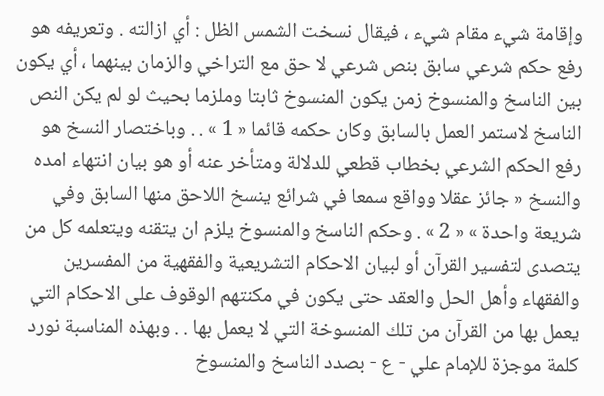وإقامة شيء مقام شيء ، فيقال نسخت الشمس الظل : أي ازالته . وتعريفه هو رفع حكم شرعي سابق بنص شرعي لا حق مع التراخي والزمان بينهما ، أي يكون بين الناسخ والمنسوخ زمن يكون المنسوخ ثابتا وملزما بحيث لو لم يكن النص الناسخ لاستمر العمل بالسابق وكان حكمه قائما « 1 » . . وباختصار النسخ هو رفع الحكم الشرعي بخطاب قطعي للدلالة ومتأخر عنه أو هو بيان انتهاء امده والنسخ « جائز عقلا وواقع سمعا في شرائع ينسخ اللاحق منها السابق وفي شريعة واحدة » « 2 » . وحكم الناسخ والمنسوخ يلزم ان يتقنه ويتعلمه كل من يتصدى لتفسير القرآن أو لبيان الاحكام التشريعية والفقهية من المفسرين والفقهاء وأهل الحل والعقد حتى يكون في مكنتهم الوقوف على الاحكام التي يعمل بها من القرآن من تلك المنسوخة التي لا يعمل بها . . وبهذه المناسبة نورد كلمة موجزة للإمام علي - ع - بصدد الناسخ والمنسوخ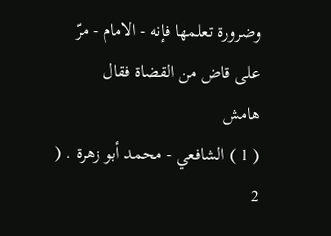وضرورة تعلمها فإنه - الامام - مرّ على قاض من القضاة فقال
هامش
( 1 ) الشافعي - محمد أبو زهرة . ( 2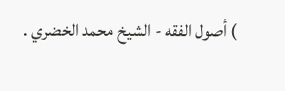) أصول الفقه - الشيخ محمد الخضري .